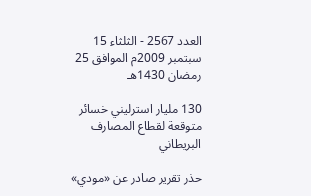العدد 2567 - الثلثاء 15 سبتمبر 2009م الموافق 25 رمضان 1430هـ

130 مليار استرليني خسائر متوقعة لقطاع المصارف البريطاني

حذر تقرير صادر عن «مودي»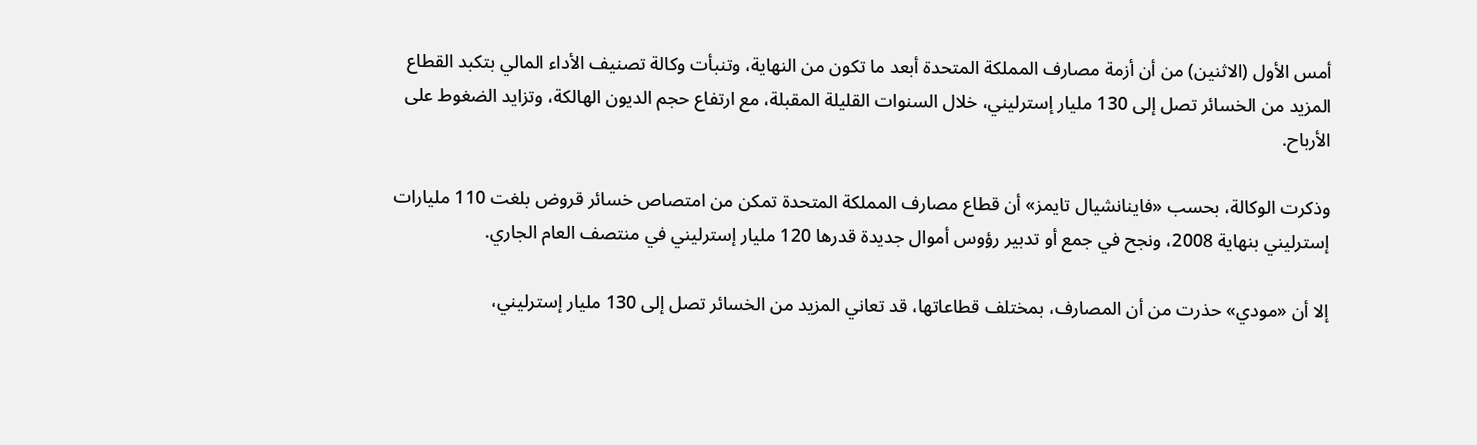أمس الأول (الاثنين) من أن أزمة مصارف المملكة المتحدة أبعد ما تكون من النهاية، وتنبأت وكالة تصنيف الأداء المالي بتكبد القطاع المزيد من الخسائر تصل إلى 130 مليار إسترليني، خلال السنوات القليلة المقبلة، مع ارتفاع حجم الديون الهالكة، وتزايد الضغوط على الأرباح.

وذكرت الوكالة، بحسب «فاينانشيال تايمز» أن قطاع مصارف المملكة المتحدة تمكن من امتصاص خسائر قروض بلغت 110 مليارات إسترليني بنهاية 2008، ونجح في جمع أو تدبير رؤوس أموال جديدة قدرها 120 مليار إسترليني في منتصف العام الجاري.

إلا أن «مودي» حذرت من أن المصارف، بمختلف قطاعاتها، قد تعاني المزيد من الخسائر تصل إلى 130 مليار إسترليني،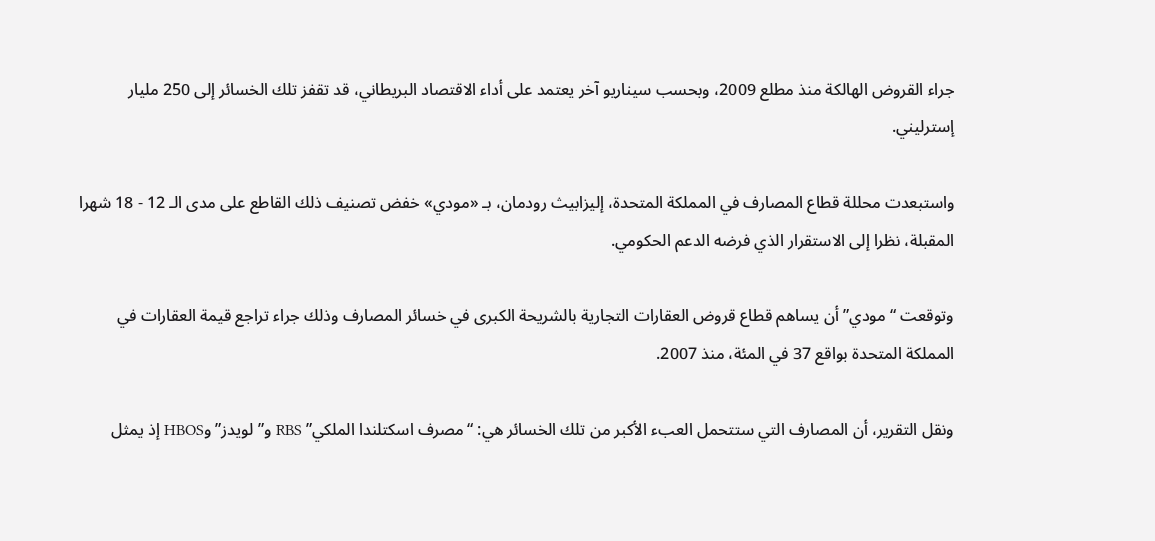جراء القروض الهالكة منذ مطلع 2009، وبحسب سيناريو آخر يعتمد على أداء الاقتصاد البريطاني، قد تقفز تلك الخسائر إلى 250 مليار إسترليني.

واستبعدت محللة قطاع المصارف في المملكة المتحدة، إليزابيث رودمان، بـ «مودي» خفض تصنيف ذلك القاطع على مدى الـ 12 - 18 شهرا المقبلة، نظرا إلى الاستقرار الذي فرضه الدعم الحكومي.

وتوقعت “مودي” أن يساهم قطاع قروض العقارات التجارية بالشريحة الكبرى في خسائر المصارف وذلك جراء تراجع قيمة العقارات في المملكة المتحدة بواقع 37 في المئة، منذ 2007.

ونقل التقرير، أن المصارف التي ستتحمل العبء الأكبر من تلك الخسائر هي: “مصرف اسكتلندا الملكي” RBS و”لويدز” وHBOS إذ يمثل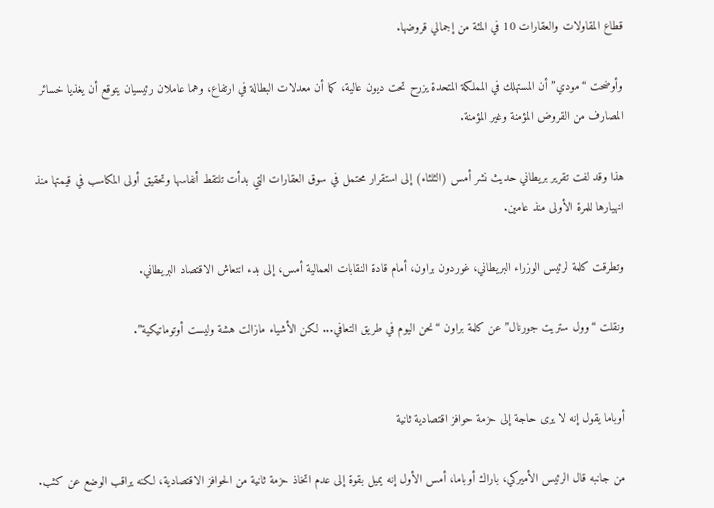قطاع المقاولات والعقارات 10 في المئة من إجمالي قروضها.

وأوضحت “مودي” أن المستهلك في المملكة المتحدة يزرح تحت ديون عالية، كما أن معدلات البطالة في ارتفاع، وهما عاملان رئيسيان يتوقع أن يغذيا خسائر المصارف من القروض المؤمنة وغير المؤمنة.

هذا وقد لفت تقرير بريطاني حديث نشر أمس (الثلثاء) إلى استقرار محتمل في سوق العقارات التي بدأت تلتقط أنفاسها وتحقيق أولى المكاسب في قيمتها منذ انهيارها للمرة الأولى منذ عامين.

وتطرقت كلمة لرئيس الوزراء البريطاني، غوردون براون، أمام قادة النقابات العمالية أمس، إلى بدء انتعاش الاقتصاد البريطاني.

ونقلت “وول ستريت جورنال” عن كلمة براون “نحن اليوم في طريق التعافي... لكن الأشياء مازالت هشة وليست أوتوماتيكية”.


أوباما يقول إنه لا يرى حاجة إلى حزمة حوافز اقتصادية ثانية

من جانبه قال الرئيس الأميركي، باراك أوباما، أمس الأول إنه يميل بقوة إلى عدم اتخاذ حزمة ثانية من الحوافز الاقتصادية، لكنه يراقب الوضع عن كثب.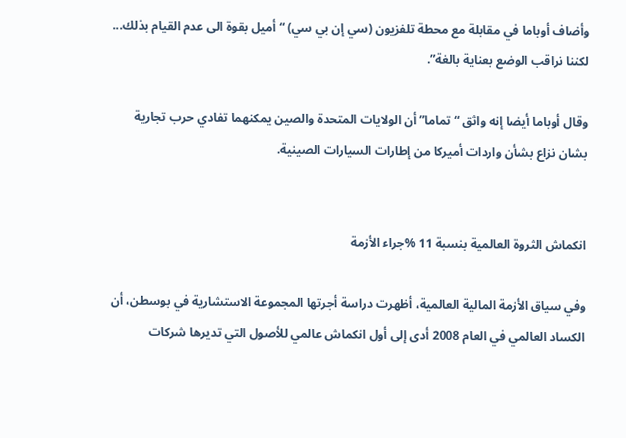وأضاف أوباما في مقابلة مع محطة تلفزيون (سي إن بي سي) “أميل بقوة الى عدم القيام بذلك... لكننا نراقب الوضع بعناية بالغة”.

وقال أوباما أيضا إنه واثق “تماما” أن الولايات المتحدة والصين يمكنهما تفادي حرب تجارية بشان نزاع بشأن واردات أميركا من إطارات السيارات الصينية.


انكماش الثروة العالمية بنسبة 11 %جراء الأزمة

وفي سياق الأزمة المالية العالمية، أظهرت دراسة أجرتها المجموعة الاستشارية في بوسطن، أن الكساد العالمي في العام 2008 أدى إلى أول انكماش عالمي للأصول التي تديرها شركات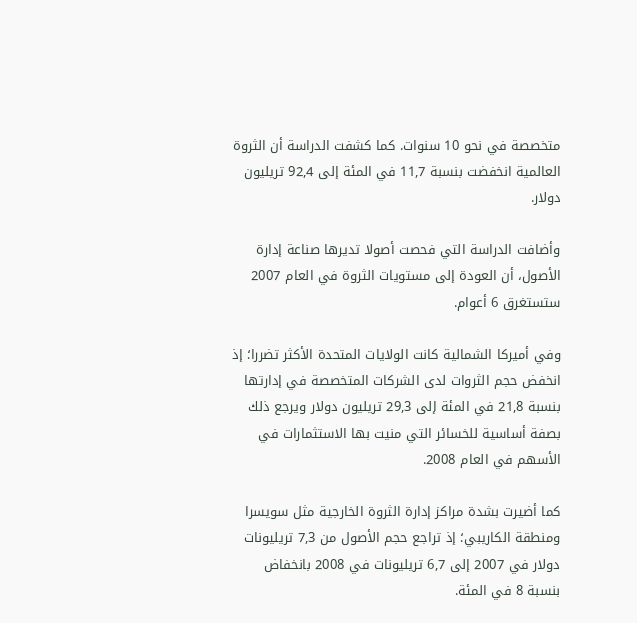متخصصة في نحو 10 سنوات. كما كشفت الدراسة أن الثروة العالمية انخفضت بنسبة 11,7 في المئة إلى 92,4 تريليون دولار.

وأضافت الدراسة التي فحصت أصولا تديرها صناعة إدارة الأصول، أن العودة إلى مستويات الثروة في العام 2007 ستستغرق 6 أعوام.

وفي أميركا الشمالية كانت الولايات المتحدة الأكثر تضررا؛ إذ انخفض حجم الثروات لدى الشركات المتخصصة في إدارتها بنسبة 21,8 في المئة إلى 29,3 تريليون دولار ويرجع ذلك بصفة أساسية للخسائر التي منيت بها الاستثمارات في الأسهم في العام 2008.

كما أضيرت بشدة مراكز إدارة الثروة الخارجية مثل سويسرا ومنطقة الكاريبي؛ إذ تراجع حجم الأصول من 7,3 تريليونات دولار في 2007 إلى 6,7 تريليونات في 2008 بانخفاض بنسبة 8 في المئة.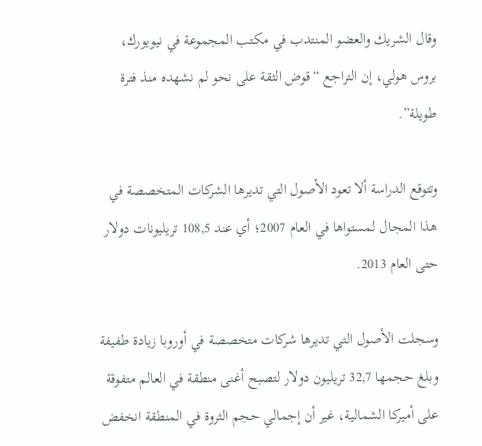وقال الشريك والعضو المنتدب في مكتب المجموعة في نيويورك، بروس هولي، إن التراجع “قوض الثقة على نحو لم نشهده منذ فترة طويلة”.

وتتوقع الدراسة ألا تعود الأصول التي تديرها الشركات المتخصصة في هذا المجال لمستواها في العام 2007؛ أي عند 108,5 تريليونات دولار حتى العام 2013.

وسجلت الأصول التي تديرها شركات متخصصة في أوروبا زيادة طفيفة وبلغ حجمها 32,7 تريليون دولار لتصبح أغنى منطقة في العالم متفوقة على أميركا الشمالية، غير أن إجمالي حجم الثروة في المنطقة انخفض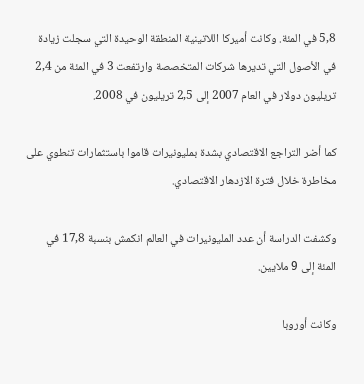5,8 في المئة. وكانت أميركا اللاتينية المنطقة الوحيدة التي سجلت زيادة في الأصول التي تديرها شركات المتخصصة وارتفعت 3 في المئة من 2,4 تريليون دولار في العام 2007 إلى 2,5 تريليون في 2008.

كما أضر التراجع الاقتصادي بشدة بمليونيرات قاموا باستثمارات تنطوي على مخاطرة خلال فترة الازدهار الاقتصادي.

وكشفت الدراسة أن عدد المليونيرات في العالم انكمش بنسبة 17,8 في المئة إلى 9 ملايين.

وكانت أوروبا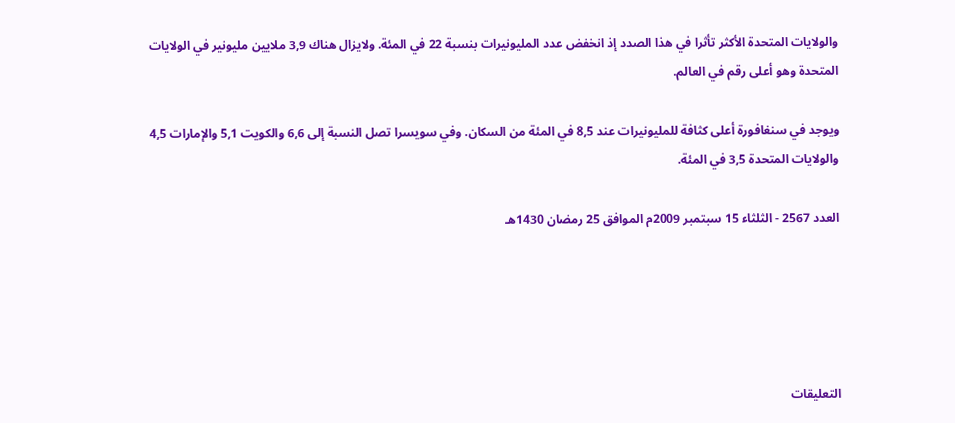والولايات المتحدة الأكثر تأثرا في هذا الصدد إذ انخفض عدد المليونيرات بنسبة 22 في المئة. ولايزال هناك 3,9 ملايين مليونير في الولايات المتحدة وهو أعلى رقم في العالم.

ويوجد في سنغافورة أعلى كثافة للمليونيرات عند 8,5 في المئة من السكان. وفي سويسرا تصل النسبة إلى 6,6 والكويت 5,1 والإمارات 4,5 والولايات المتحدة 3,5 في المئة.

العدد 2567 - الثلثاء 15 سبتمبر 2009م الموافق 25 رمضان 1430هـ





التعليقات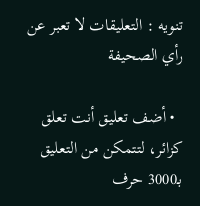تنويه : التعليقات لا تعبر عن رأي الصحيفة

  • أضف تعليق أنت تعلق كزائر، لتتمكن من التعليق بـ3000 حرف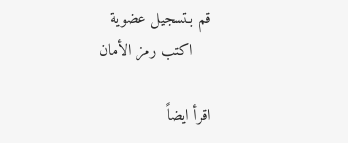قم بـتسجيل عضوية
    اكتب رمز الأمان

اقرأ ايضاً